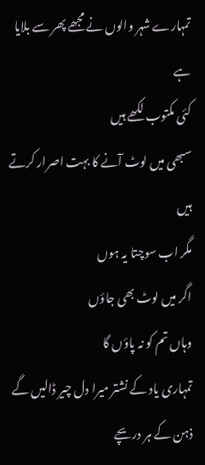تمہارے شہر والوں نے مجھے پھر سے بلایا ہے
کئی مکتوب لکھے ہیں
سبھی میں لوٹ آنے کا بہت اصرار کرتے ہیں
مگر اب سوچتا یہ ہوں
اگر میں لوٹ بھی جاؤں
وہاں تم کو نہ پاؤں گا
تمہاری یاد کے نشتر میرا دل چیر ڈالیں گے
ذہن کے ہر دریچے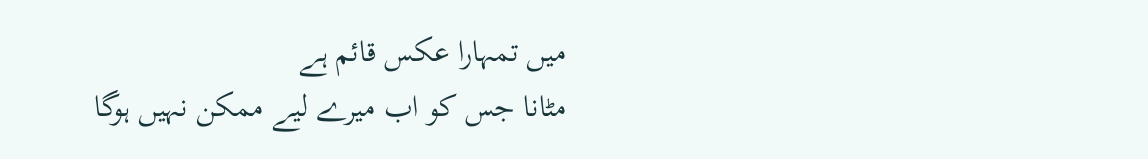میں تمہارا عکس قائم ہے
مٹانا جس کو اب میرے لیے ممکن نہیں ہوگا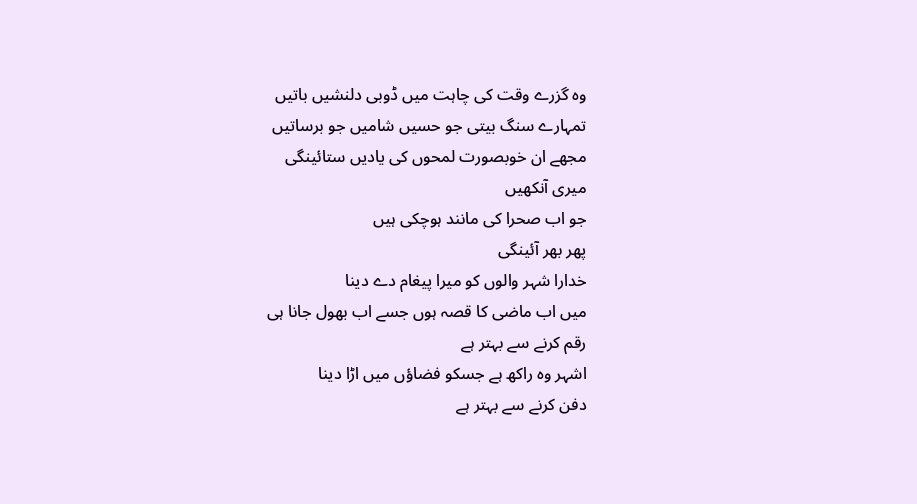وہ گزرے وقت کی چاہت میں ڈوبی دلنشیں باتیں
تمہارے سنگ بیتی جو حسیں شامیں جو برساتیں
مجھے ان خوبصورت لمحوں کی یادیں ستائینگی
میری آنکھیں
جو اب صحرا کی مانند ہوچکی ہیں
پھر بھر آئینگی
خدارا شہر والوں کو میرا پیغام دے دینا
میں اب ماضی کا قصہ ہوں جسے اب بھول جانا ہی
رقم کرنے سے بہتر ہے
اشہر وہ راکھ ہے جسکو فضاؤں میں اڑا دینا
دفن کرنے سے بہتر ہے